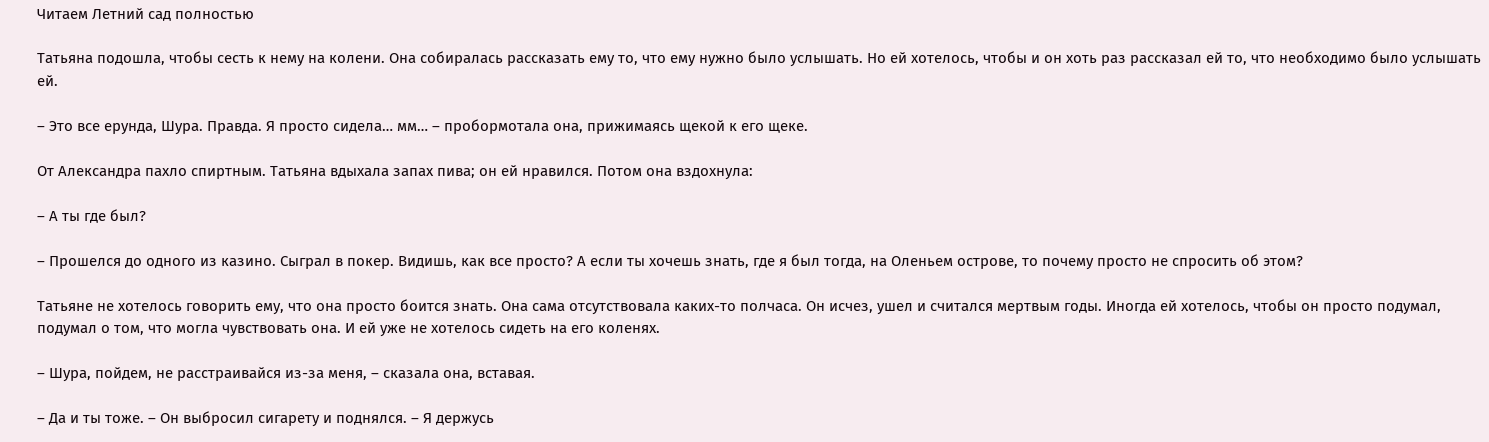Читаем Летний сад полностью

Татьяна подошла, чтобы сесть к нему на колени. Она собиралась рассказать ему то, что ему нужно было услышать. Но ей хотелось, чтобы и он хоть раз рассказал ей то, что необходимо было услышать ей.

– Это все ерунда, Шура. Правда. Я просто сидела… мм… – пробормотала она, прижимаясь щекой к его щеке.

От Александра пахло спиртным. Татьяна вдыхала запах пива; он ей нравился. Потом она вздохнула:

– А ты где был?

– Прошелся до одного из казино. Сыграл в покер. Видишь, как все просто? А если ты хочешь знать, где я был тогда, на Оленьем острове, то почему просто не спросить об этом?

Татьяне не хотелось говорить ему, что она просто боится знать. Она сама отсутствовала каких-то полчаса. Он исчез, ушел и считался мертвым годы. Иногда ей хотелось, чтобы он просто подумал, подумал о том, что могла чувствовать она. И ей уже не хотелось сидеть на его коленях.

– Шура, пойдем, не расстраивайся из-за меня, – сказала она, вставая.

– Да и ты тоже. – Он выбросил сигарету и поднялся. – Я держусь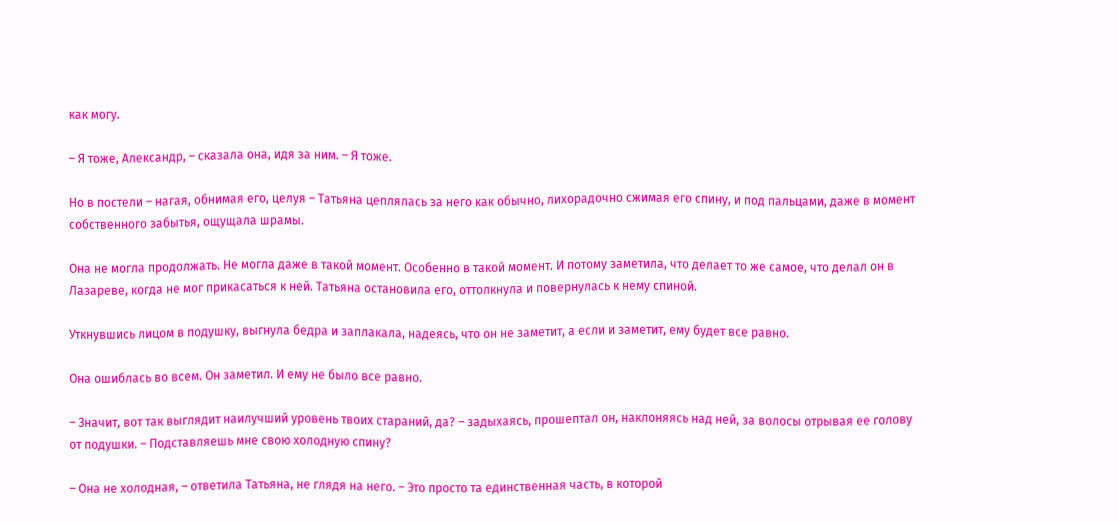как могу.

– Я тоже, Александр, – сказала она, идя за ним. – Я тоже.

Но в постели – нагая, обнимая его, целуя – Татьяна цеплялась за него как обычно, лихорадочно сжимая его спину, и под пальцами, даже в момент собственного забытья, ощущала шрамы.

Она не могла продолжать. Не могла даже в такой момент. Особенно в такой момент. И потому заметила, что делает то же самое, что делал он в Лазареве, когда не мог прикасаться к ней. Татьяна остановила его, оттолкнула и повернулась к нему спиной.

Уткнувшись лицом в подушку, выгнула бедра и заплакала, надеясь, что он не заметит, а если и заметит, ему будет все равно.

Она ошиблась во всем. Он заметил. И ему не было все равно.

– Значит, вот так выглядит наилучший уровень твоих стараний, да? – задыхаясь, прошептал он, наклоняясь над ней, за волосы отрывая ее голову от подушки. – Подставляешь мне свою холодную спину?

– Она не холодная, – ответила Татьяна, не глядя на него. – Это просто та единственная часть, в которой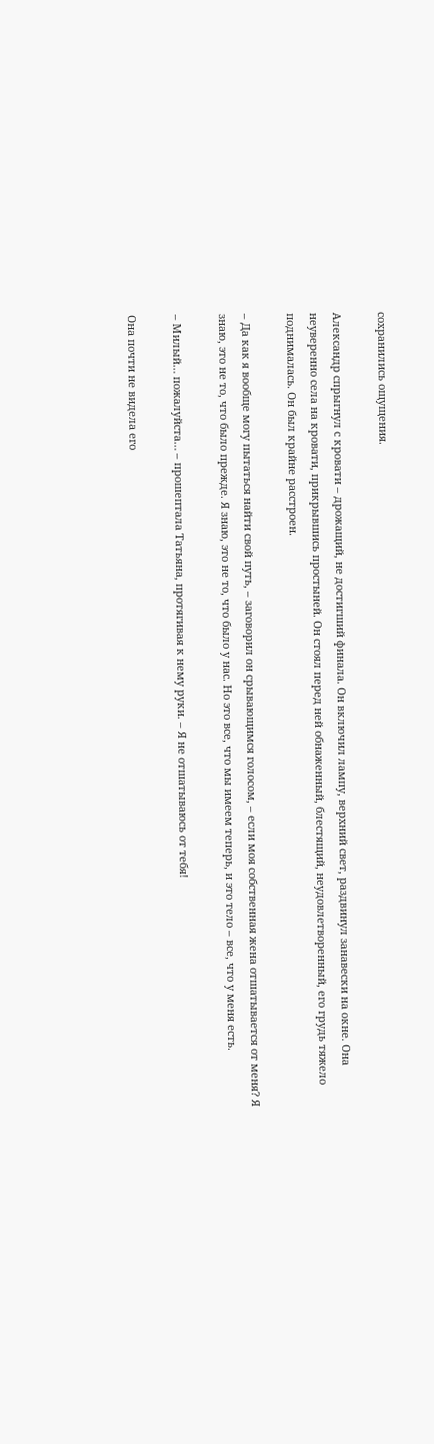сохранились ощущения.

Александр спрыгнул с кровати – дрожащий, не достигший финала. Он включил лампу, верхний свет, раздвинул занавески на окне. Она неуверенно села на кровати, прикрывшись простыней. Он стоял перед ней обнаженный, блестящий, неудовлетворенный, его грудь тяжело поднималась. Он был крайне расстроен.

– Да как я вообще могу пытаться найти свой путь, – заговорил он срывающимся голосом, – если моя собственная жена отшатывается от меня? Я знаю, это не то, что было прежде. Я знаю, это не то, что было у нас. Но это все, что мы имеем теперь, и это тело – все, что у меня есть.

– Милый… пожалуйста… – прошептала Татьяна, протягивая к нему руки. – Я не отшатываюсь от тебя!

Она почти не видела его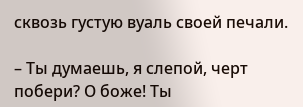сквозь густую вуаль своей печали.

– Ты думаешь, я слепой, черт побери? О боже! Ты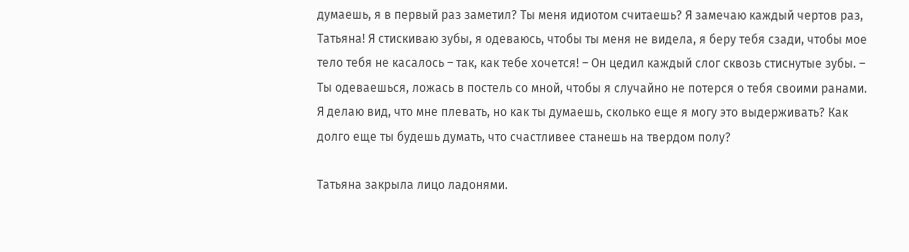думаешь, я в первый раз заметил? Ты меня идиотом считаешь? Я замечаю каждый чертов раз, Татьяна! Я стискиваю зубы, я одеваюсь, чтобы ты меня не видела, я беру тебя сзади, чтобы мое тело тебя не касалось – так, как тебе хочется! – Он цедил каждый слог сквозь стиснутые зубы. – Ты одеваешься, ложась в постель со мной, чтобы я случайно не потерся о тебя своими ранами. Я делаю вид, что мне плевать, но как ты думаешь, сколько еще я могу это выдерживать? Как долго еще ты будешь думать, что счастливее станешь на твердом полу?

Татьяна закрыла лицо ладонями.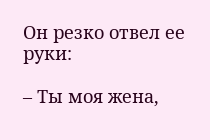Он резко отвел ее руки:

– Ты моя жена,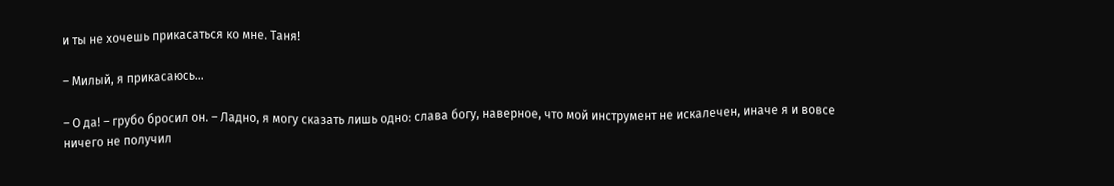и ты не хочешь прикасаться ко мне. Таня!

– Милый, я прикасаюсь…

– О да! – грубо бросил он. – Ладно, я могу сказать лишь одно: слава богу, наверное, что мой инструмент не искалечен, иначе я и вовсе ничего не получил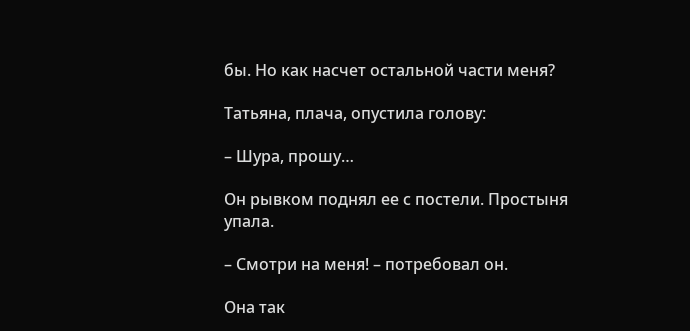бы. Но как насчет остальной части меня?

Татьяна, плача, опустила голову:

– Шура, прошу…

Он рывком поднял ее с постели. Простыня упала.

– Смотри на меня! – потребовал он.

Она так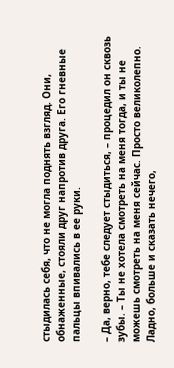стыдилась себя, что не могла поднять взгляд. Они, обнаженные, стояли друг напротив друга. Его гневные пальцы впивались в ее руки.

– Да, верно, тебе следует стыдиться, – процедил он сквозь зубы. – Ты не хотела смотреть на меня тогда, и ты не можешь смотреть на меня сейчас. Просто великолепно. Ладно, больше и сказать нечего,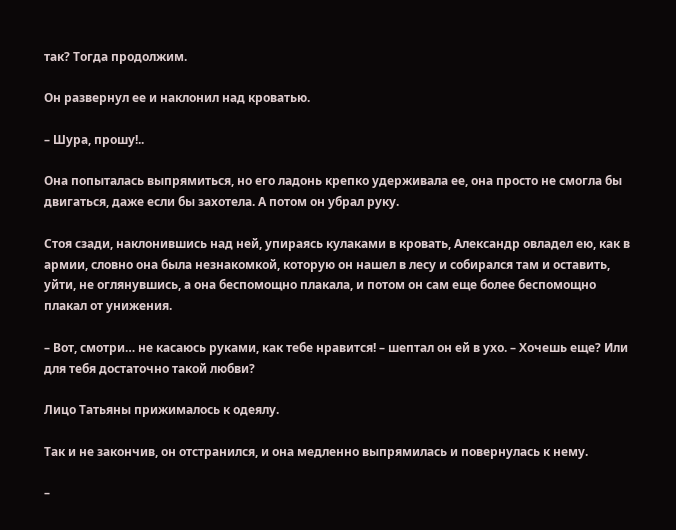так? Тогда продолжим.

Он развернул ее и наклонил над кроватью.

– Шура, прошу!..

Она попыталась выпрямиться, но его ладонь крепко удерживала ее, она просто не смогла бы двигаться, даже если бы захотела. А потом он убрал руку.

Стоя сзади, наклонившись над ней, упираясь кулаками в кровать, Александр овладел ею, как в армии, словно она была незнакомкой, которую он нашел в лесу и собирался там и оставить, уйти, не оглянувшись, а она беспомощно плакала, и потом он сам еще более беспомощно плакал от унижения.

– Вот, смотри… не касаюсь руками, как тебе нравится! – шептал он ей в ухо. – Хочешь еще? Или для тебя достаточно такой любви?

Лицо Татьяны прижималось к одеялу.

Так и не закончив, он отстранился, и она медленно выпрямилась и повернулась к нему.

–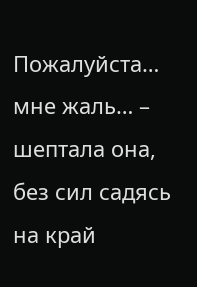Пожалуйста… мне жаль… – шептала она, без сил садясь на край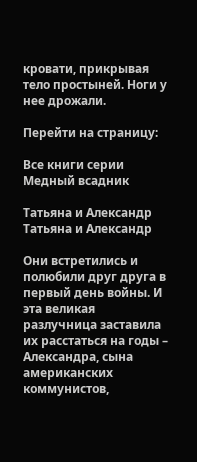кровати, прикрывая тело простыней. Ноги у нее дрожали.

Перейти на страницу:

Все книги серии Медный всадник

Татьяна и Александр
Татьяна и Александр

Они встретились и полюбили друг друга в первый день войны. И эта великая разлучница заставила их расстаться на годы – Александра, сына американских коммунистов,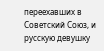переехавших в Советский Союз, и русскую девушку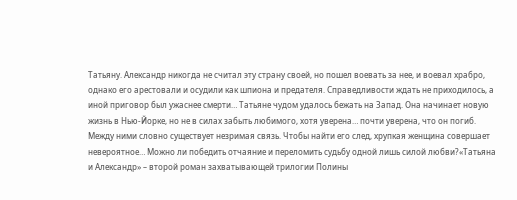Татьяну. Александр никогда не считал эту страну своей, но пошел воевать за нее, и воевал храбро, однако его арестовали и осудили как шпиона и предателя. Справедливости ждать не приходилось, а иной приговор был ужаснее смерти… Татьяне чудом удалось бежать на Запад. Она начинает новую жизнь в Нью-Йорке, но не в силах забыть любимого, хотя уверена… почти уверена, что он погиб. Между ними словно существует незримая связь. Чтобы найти его след, хрупкая женщина совершает невероятное… Можно ли победить отчаяние и переломить судьбу одной лишь силой любви?«Татьяна и Александр» – второй роман захватывающей трилогии Полины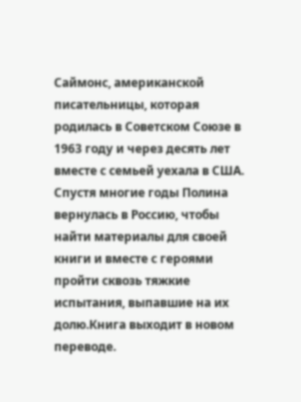Саймонс, американской писательницы, которая родилась в Советском Союзе в 1963 году и через десять лет вместе с семьей уехала в США. Спустя многие годы Полина вернулась в Россию, чтобы найти материалы для своей книги и вместе с героями пройти сквозь тяжкие испытания, выпавшие на их долю.Книга выходит в новом переводе.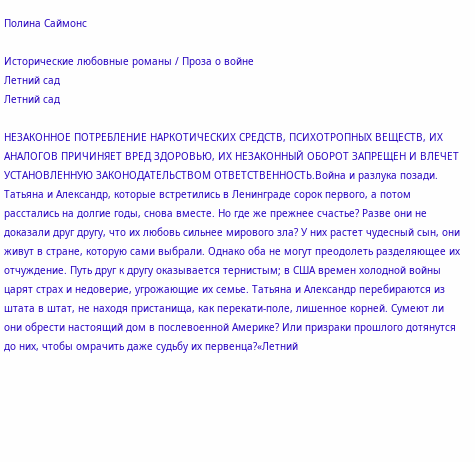Полина Саймонс

Исторические любовные романы / Проза о войне
Летний сад
Летний сад

НЕЗАКОННОЕ ПОТРЕБЛЕНИЕ НАРКОТИЧЕСКИХ СРЕДСТВ, ПСИХОТРОПНЫХ ВЕЩЕСТВ, ИХ АНАЛОГОВ ПРИЧИНЯЕТ ВРЕД ЗДОРОВЬЮ, ИХ НЕЗАКОННЫЙ ОБОРОТ ЗАПРЕЩЕН И ВЛЕЧЕТ УСТАНОВЛЕННУЮ ЗАКОНОДАТЕЛЬСТВОМ ОТВЕТСТВЕННОСТЬ.Война и разлука позади. Татьяна и Александр, которые встретились в Ленинграде сорок первого, а потом расстались на долгие годы, снова вместе. Но где же прежнее счастье? Разве они не доказали друг другу, что их любовь сильнее мирового зла? У них растет чудесный сын, они живут в стране, которую сами выбрали. Однако оба не могут преодолеть разделяющее их отчуждение. Путь друг к другу оказывается тернистым; в США времен холодной войны царят страх и недоверие, угрожающие их семье. Татьяна и Александр перебираются из штата в штат, не находя пристанища, как перекати-поле, лишенное корней. Сумеют ли они обрести настоящий дом в послевоенной Америке? Или призраки прошлого дотянутся до них, чтобы омрачить даже судьбу их первенца?«Летний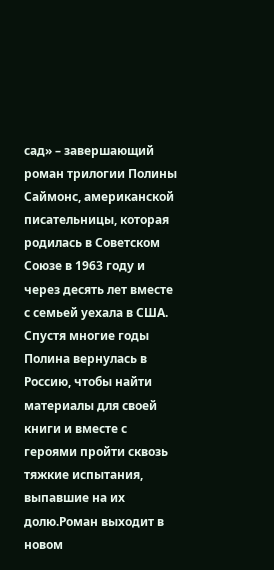сад» – завершающий роман трилогии Полины Саймонс, американской писательницы, которая родилась в Советском Союзе в 1963 году и через десять лет вместе с семьей уехала в США. Спустя многие годы Полина вернулась в Россию, чтобы найти материалы для своей книги и вместе с героями пройти сквозь тяжкие испытания, выпавшие на их долю.Роман выходит в новом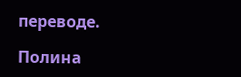переводе.

Полина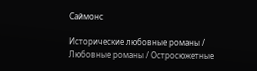Саймонс

Исторические любовные романы / Любовные романы / Остросюжетные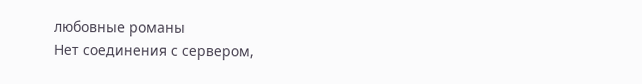любовные романы
Нет соединения с сервером,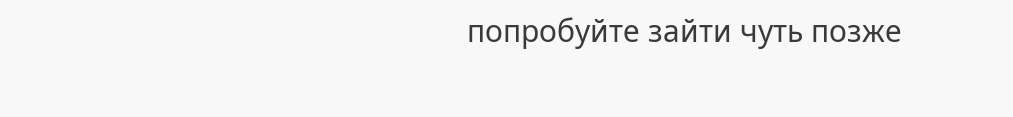попробуйте зайти чуть позже